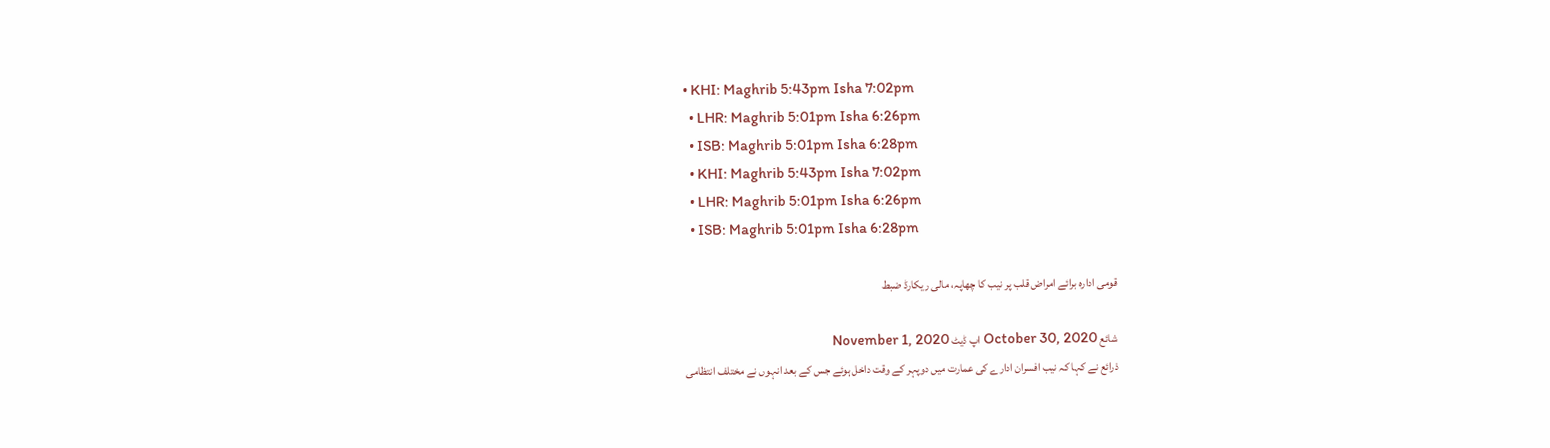• KHI: Maghrib 5:43pm Isha 7:02pm
  • LHR: Maghrib 5:01pm Isha 6:26pm
  • ISB: Maghrib 5:01pm Isha 6:28pm
  • KHI: Maghrib 5:43pm Isha 7:02pm
  • LHR: Maghrib 5:01pm Isha 6:26pm
  • ISB: Maghrib 5:01pm Isha 6:28pm

قومی ادارہ برائے امراض قلب پر نیب کا چھاپہ، مالی ریکارڈ ضبط

شائع October 30, 2020 اپ ڈیٹ November 1, 2020
ذرائع نے کہا کہ نیب افسران ادارے کی عمارت میں دوپہر کے وقت داخل ہوئے جس کے بعد انہوں نے مختلف انتظامی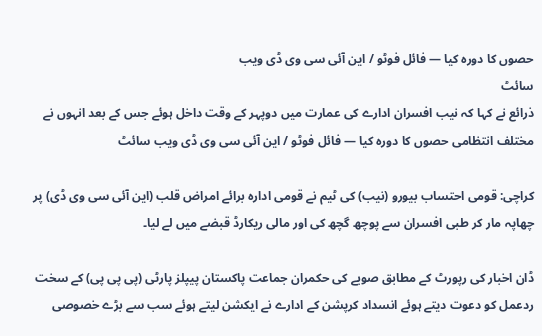حصوں کا دورہ کیا — فائل فوٹو / این آئی سی وی ڈی ویب
سائٹ
ذرائع نے کہا کہ نیب افسران ادارے کی عمارت میں دوپہر کے وقت داخل ہوئے جس کے بعد انہوں نے مختلف انتظامی حصوں کا دورہ کیا — فائل فوٹو / این آئی سی وی ڈی ویب سائٹ

کراچی: قومی احتساب بیورو (نیب) کی ٹیم نے قومی ادارہ برائے امراض قلب (این آئی سی وی ڈی) پر چھاپہ مار کر طبی افسران سے پوچھ گچھ کی اور مالی ریکارڈ قبضے میں لے لیا۔

ڈان اخبار کی رپورٹ کے مطابق صوبے کی حکمران جماعت پاکستان پیپلز پارٹی (پی پی پی) کے سخت ردعمل کو دعوت دیتے ہوئے انسداد کرپشن کے ادارے نے ایکشن لیتے ہوئے سب سے بڑے خصوصی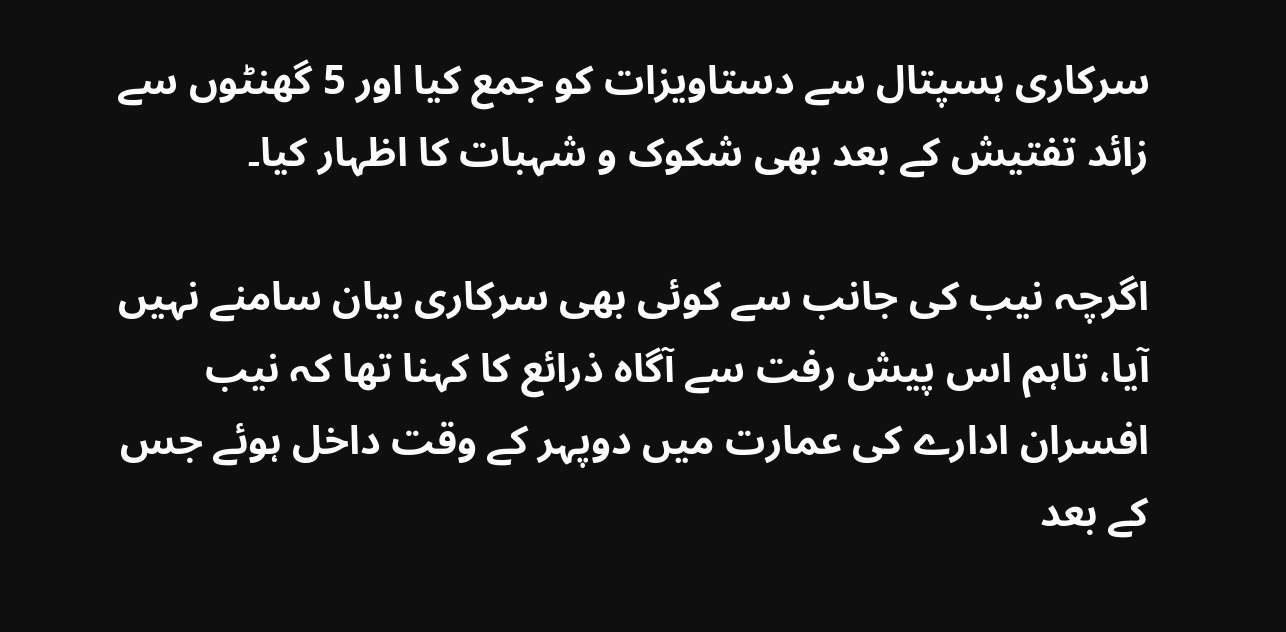سرکاری ہسپتال سے دستاویزات کو جمع کیا اور 5 گھنٹوں سے زائد تفتیش کے بعد بھی شکوک و شہبات کا اظہار کیا۔

اگرچہ نیب کی جانب سے کوئی بھی سرکاری بیان سامنے نہیں آیا، تاہم اس پیش رفت سے آگاہ ذرائع کا کہنا تھا کہ نیب افسران ادارے کی عمارت میں دوپہر کے وقت داخل ہوئے جس کے بعد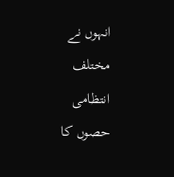انہوں نے مختلف انتظامی حصوں کا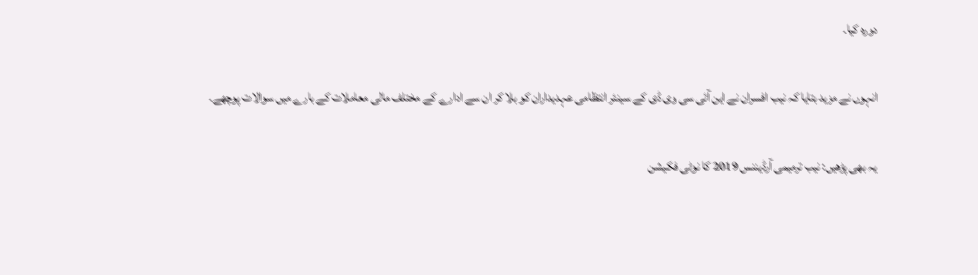دورہ کیا۔

انہوں نے مزید بتایا کہ نیب افسران نے این آئی سی وی ڈی کے سینئر انتظامی عہدیداران کو بلا کر ان سے ادارے کے مختلف مالی معاملات کے بارے میں سوالات پوچھے۔

یہ بھی پڑھیں: نیب ترمیمی آرڈیننس 2019 کا نوٹی فکیشن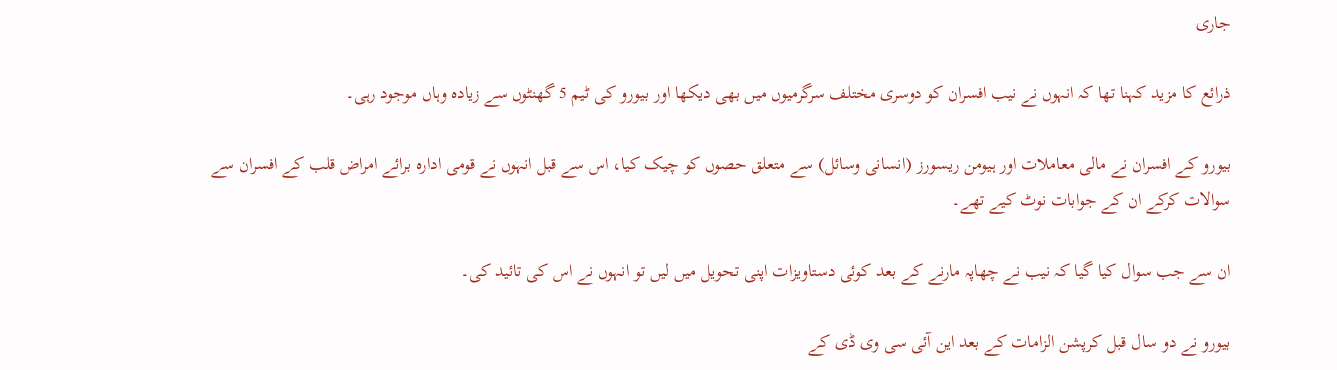جاری

ذرائع کا مزید کہنا تھا کہ انہوں نے نیب افسران کو دوسری مختلف سرگرمیوں میں بھی دیکھا اور بیورو کی ٹیم 5 گھنٹوں سے زیادہ وہاں موجود رہی۔

بیورو کے افسران نے مالی معاملات اور ہیومن ریسورز (انسانی وسائل) سے متعلق حصوں کو چیک کیا، اس سے قبل انہوں نے قومی ادارہ برائے امراض قلب کے افسران سے سوالات کرکے ان کے جوابات نوٹ کیے تھے۔

ان سے جب سوال کیا گیا کہ نیب نے چھاپہ مارنے کے بعد کوئی دستاویزات اپنی تحویل میں لیں تو انہوں نے اس کی تائید کی۔

بیورو نے دو سال قبل کرپشن الزامات کے بعد این آئی سی وی ڈی کے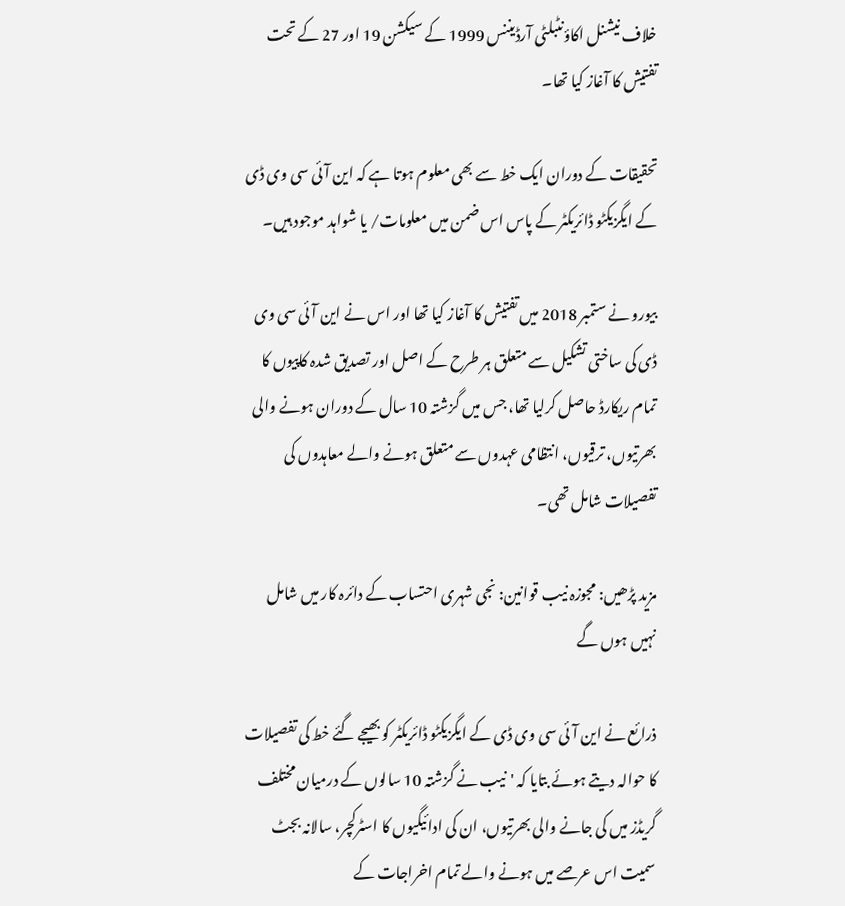خلاف نیشنل اکاؤنٹبلٹی آرڈیننس 1999 کے سیکشن 19 اور 27 کے تحت تفتیش کا آغاز کیا تھا۔

تحقیقات کے دوران ایک خط سے بھی معلوم ہوتا ہے کہ این آئی سی وی ڈی کے ایگزیکٹو ڈائریکٹر کے پاس اس ضمن میں معلومات/ یا شواہد موجود ہیں۔

بیورو نے ستمبر 2018 میں تفتیش کا آغاز کیا تھا اور اس نے این آئی سی وی ڈی کی ساختی تشکیل سے متعلق ہر طرح کے اصل اور تصدیق شدہ کاپیوں کا تمام ریکارڈ حاصل کرلیا تھا، جس میں گزشتہ 10 سال کے دوران ہونے والی بھرتیوں، ترقیوں، انتظامی عہدوں سے متعلق ہونے والے معاہدوں کی تفصیلات شامل تھی۔

مزید پڑھیں: مجوزہ نیب قوانین: نجی شہری احتساب کے دائرہ کار میں شامل نہیں ہوں گے

ذرائع نے این آئی سی وی ڈی کے ایگزیکٹو ڈائریکٹر کو بھیجے گئے خط کی تفصیلات کا حوالہ دیتے ہوئے بتایا کہ 'نیب نے گزشتہ 10 سالوں کے درمیان مختلف گریڈز میں کی جانے والی بھرتیوں، ان کی ادائیگیوں کا اسٹرکچر، سالانہ بجٹ سمیت اس عرصے میں ہونے والے تمام اخراجات کے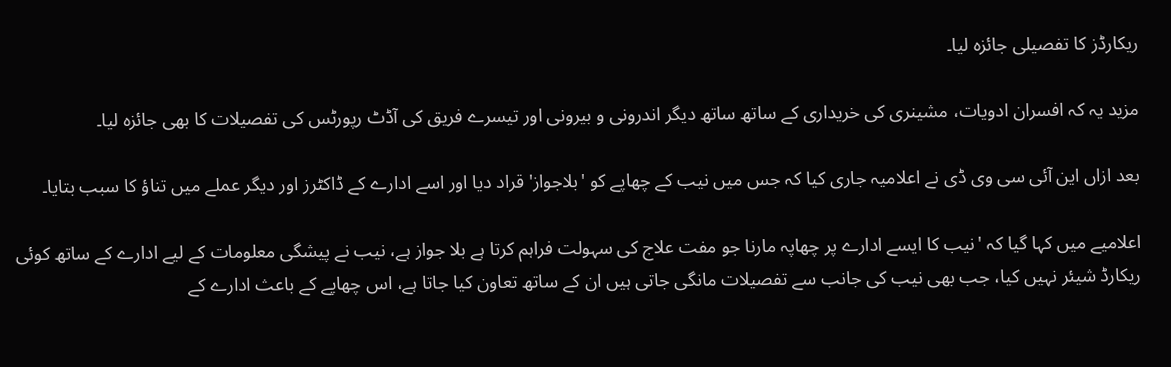ریکارڈز کا تفصیلی جائزہ لیا۔

مزید یہ کہ افسران ادویات، مشینری کی خریداری کے ساتھ ساتھ دیگر اندرونی و بیرونی اور تیسرے فریق کی آڈٹ رپورٹس کی تفصیلات کا بھی جائزہ لیا۔

بعد ازاں این آئی سی وی ڈی نے اعلامیہ جاری کیا کہ جس میں نیب کے چھاپے کو 'بلاجواز' قراد دیا اور اسے ادارے کے ڈاکٹرز اور دیگر عملے میں تناؤ کا سبب بتایا۔

اعلامیے میں کہا گیا کہ 'نیب کا ایسے ادارے پر چھاپہ مارنا جو مفت علاج کی سہولت فراہم کرتا ہے بلا جواز ہے، نیب نے پیشگی معلومات کے لیے ادارے کے ساتھ کوئی ریکارڈ شیئر نہیں کیا، جب بھی نیب کی جانب سے تفصیلات مانگی جاتی ہیں ان کے ساتھ تعاون کیا جاتا ہے، اس چھاپے کے باعث ادارے کے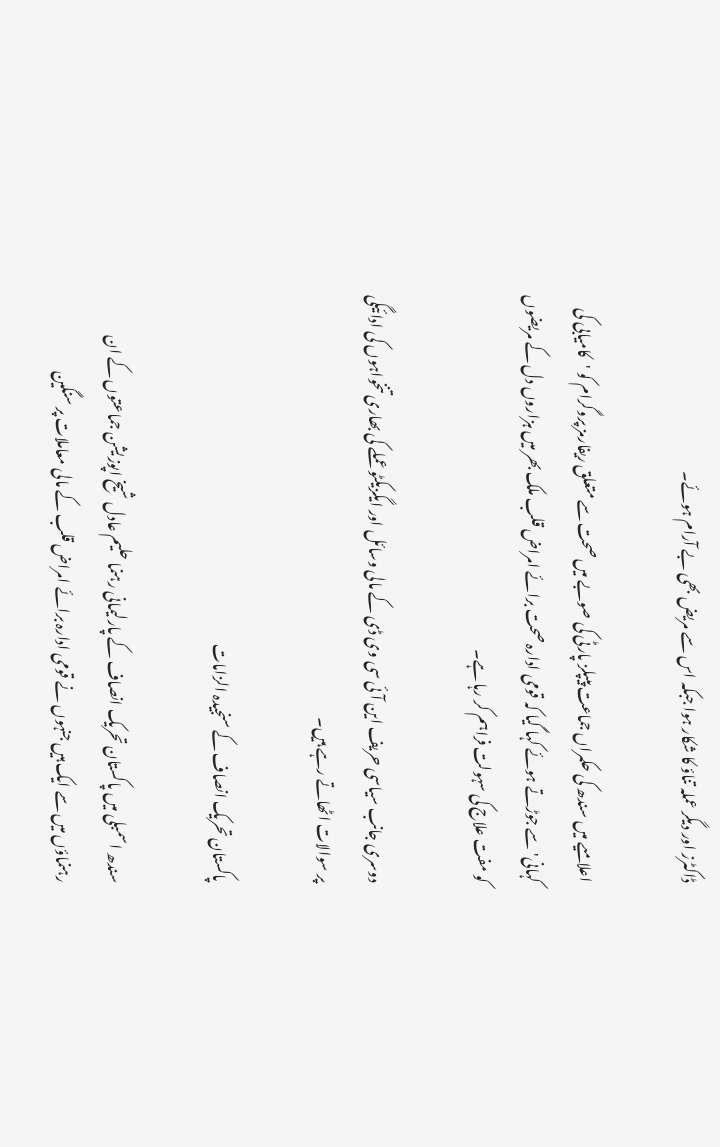ڈاکٹرز اور دیگر عملہ تناؤ کا شکار ہوا جبکہ اس سے مریض بھی بے آرام ہوئے۔

اعلامیے میں سندھ کی حکمراں جماعت پیپلز پارٹی کی صوبے میں صحت سے متعلق ریفارمز پروگرام کو 'کامیابی کی کہانی' سے جوڑتے ہوئے کہا گیا کہ قومی ادارہ صحت برائے امراض قلب ملک بھر میں ہزاروں دل کے مریضوں کو مفت علاج کی سہولت فراہم کر رہا ہے۔

دوسری جانب سیاسی حریف این آئی سی وی ڈی کے مالی وسائل اور ایگزیکٹو عملے کی بھاری تنخواہوں کی ادائیگی پر سوالات اٹھاتے رہے ہیں۔

پاکستان تحریک انصاف کے سنجیدہ الزامات

سندھ اسمبلی میں پاکستان تحریک انصاف کے پارلیمانی رہنما حلیم عادل شیخ اپوزیشن جماعتوں کے ان رہنماؤں میں سے ایک ہیں جنہوں نے قومی ادارہ برائے امراض قلب کے مالی معاملات پر سنگین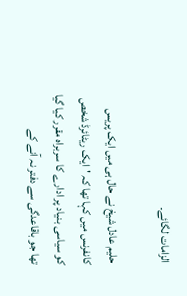الزامات لگائے۔

حلیم عادل شیخ نے حال ہی میں ایک پریس کانفرنس میں کہا تھا کہ 'ایک ریٹائرڈ شخص کو سیاسی بنیاد پر ادارے کا سربراہ مقرر کیا گیا تھا جو باقاعدگی سے دفتر نہ آنے کے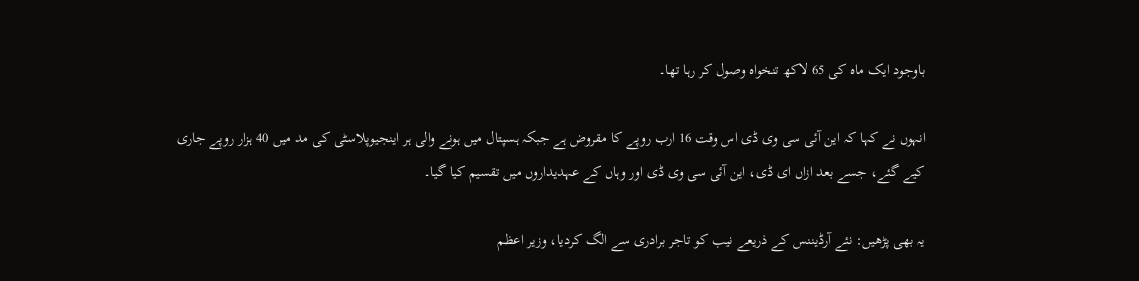باوجود ایک ماہ کی 65 لاکھ تنخواہ وصول کر رہا تھا۔

انہوں نے کہا کہ این آئی سی وی ڈی اس وقت 16 ارب روپے کا مقروض ہے جبکہ ہسپتال میں ہونے والی ہر اینجیوپلاسٹی کی مد میں 40 ہزار روپے جاری کیے گئے، جسے بعد ازاں ای ڈی، این آئی سی وی ڈی اور وہاں کے عہدیداروں میں تقسیم کیا گیا۔

یہ بھی پڑھیں: نئے آرڈیننس کے ذریعے نیب کو تاجر برادری سے الگ کردیا، وزیر اعظم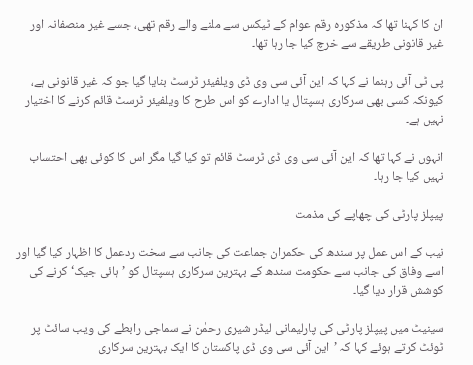ان کا کہنا تھا کہ مذکورہ رقم عوام کے ٹیکس سے ملنے والے رقم تھی، جسے غیر منصفانہ اور غیر قانونی طریقے سے خرچ کیا جا رہا تھا۔

پی ٹی آئی رہنما نے کہا کہ این آئی سی وی ڈی ویلفیئر ٹرسٹ بنایا گیا جو کہ غیر قانونی ہے، کیونکہ کسی بھی سرکاری ہسپتال یا ادارے کو اس طرح کا ویلفیئر ٹرسٹ قائم کرنے کا اختیار نہیں ہے۔

انہوں نے کہا تھا کہ این آئی سی وی ڈی ٹرسٹ قائم تو کیا گیا مگر اس کا کوئی بھی احتساب نہیں کیا جا رہا۔

پیپلز پارٹی کی چھاپے کی مذمت

نیب کے اس عمل پر سندھ کی حکمران جماعت کی جانب سے سخت ردعمل کا اظہار کیا گیا اور اسے وفاق کی جانب سے حکومت سندھ کے بہترین سرکاری ہسپتال کو ’ہائی جیک‘ کرنے کی کوشش قرار دیا گیا۔

سینیٹ میں پیپلز پارٹی کی پارلیمانی لیڈر شیری رحمٰن نے سماجی رابطے کی ویب سائٹ پر ٹوئٹ کرتے ہوئے کہا کہ ’این آئی سی وی ڈی پاکستان کا ایک بہترین سرکاری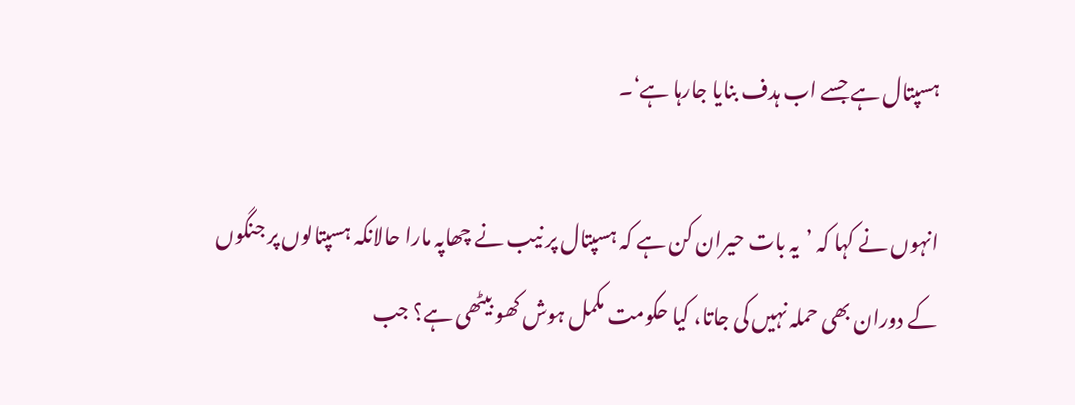ہسپتال ہے جسے اب ہدف بنایا جارہا ہے‘۔

انہوں نے کہا کہ ’یہ بات حیران کن ہے کہ ہسپتال پر نیب نے چھاپہ مارا حالانکہ ہسپتالوں پر جنگوں کے دوران بھی حملہ نہیں کی جاتا، کیا حکومت مکمل ہوش کھو بیٹھی ہے؟ جب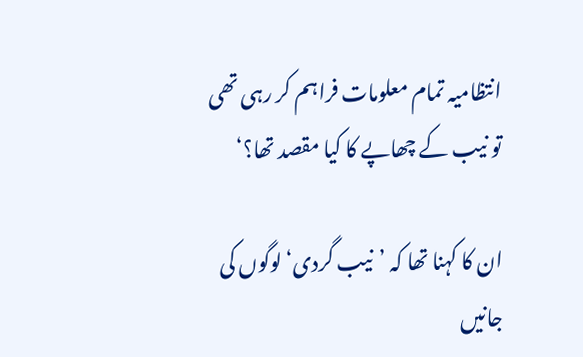انتظامیہ تمام معلومات فراہم کر رہی تھی تو نیب کے چھاپے کا کیا مقصد تھا؟‘

ان کا کہنا تھا کہ ’نیب گردی‘ لوگوں کی جانیں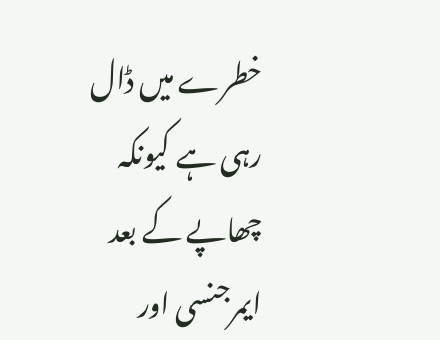خطرے میں ڈال رہی ہے کیونکہ چھاپے کے بعد ایمرجنسی اور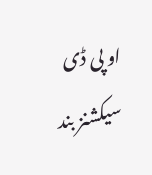او پی ڈی سیکشنز بند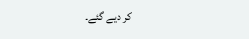کر دیے گئے۔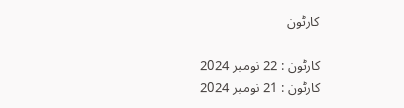کارٹون

کارٹون : 22 نومبر 2024
کارٹون : 21 نومبر 2024